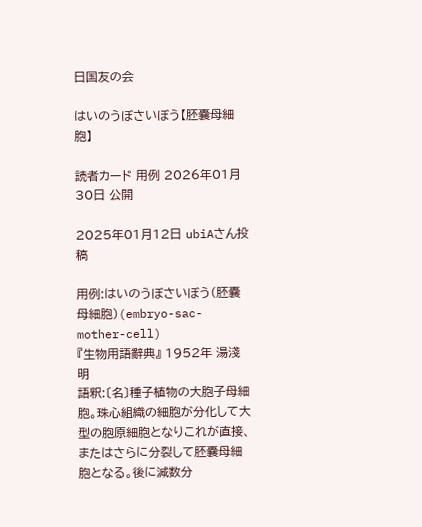日国友の会

はいのうぼさいぼう【胚嚢母細胞】

読者カード 用例 2026年01月30日 公開

2025年01月12日 ubiAさん投稿

用例:はいのうぼさいぼう(胚嚢母細胞)(embryo-sac-mother-cell)
『生物用語辭典』 1952年 湯淺 明
語釈:〔名〕種子植物の大胞子母細胞。珠心組織の細胞が分化して大型の胞原細胞となりこれが直接、またはさらに分裂して胚嚢母細胞となる。後に減数分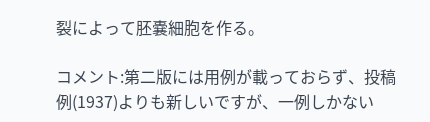裂によって胚嚢細胞を作る。

コメント:第二版には用例が載っておらず、投稿例(1937)よりも新しいですが、一例しかない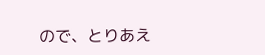ので、とりあえ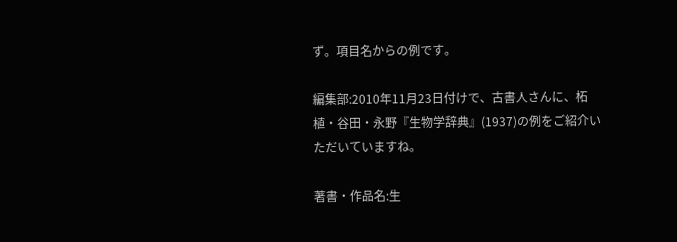ず。項目名からの例です。

編集部:2010年11月23日付けで、古書人さんに、柘植・谷田・永野『生物学辞典』(1937)の例をご紹介いただいていますね。

著書・作品名:生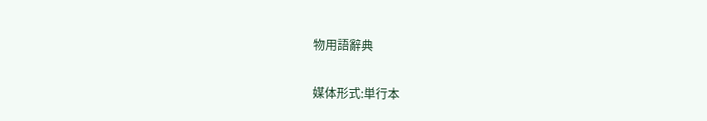物用語辭典

媒体形式:単行本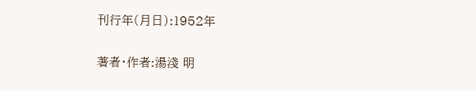刊行年(月日):1952年

著者・作者:湯淺 明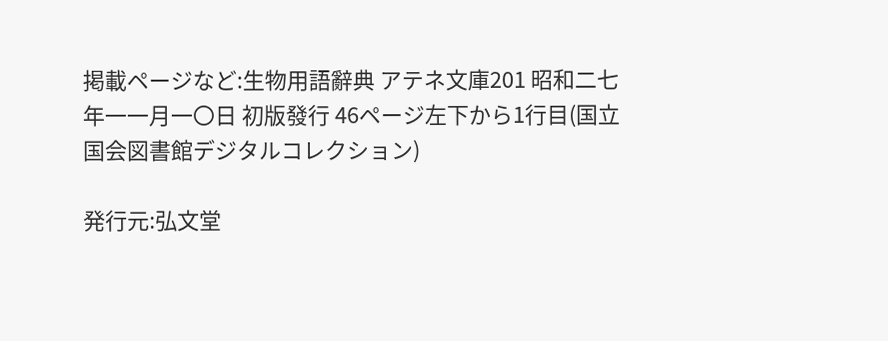掲載ページなど:生物用語辭典 アテネ文庫201 昭和二七年一一月一〇日 初版發行 46ページ左下から1行目(国立国会図書館デジタルコレクション)

発行元:弘文堂